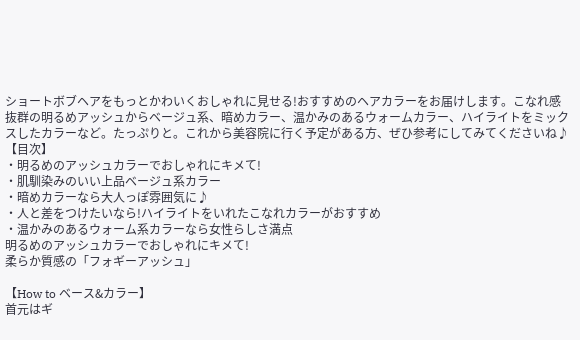ショートボブヘアをもっとかわいくおしゃれに見せる!おすすめのヘアカラーをお届けします。こなれ感抜群の明るめアッシュからベージュ系、暗めカラー、温かみのあるウォームカラー、ハイライトをミックスしたカラーなど。たっぷりと。これから美容院に行く予定がある方、ぜひ参考にしてみてくださいね♪
【目次】
・明るめのアッシュカラーでおしゃれにキメて!
・肌馴染みのいい上品ベージュ系カラー
・暗めカラーなら大人っぽ雰囲気に♪
・人と差をつけたいなら!ハイライトをいれたこなれカラーがおすすめ
・温かみのあるウォーム系カラーなら女性らしさ満点
明るめのアッシュカラーでおしゃれにキメて!
柔らか質感の「フォギーアッシュ」

【How to ベース&カラー】
首元はギ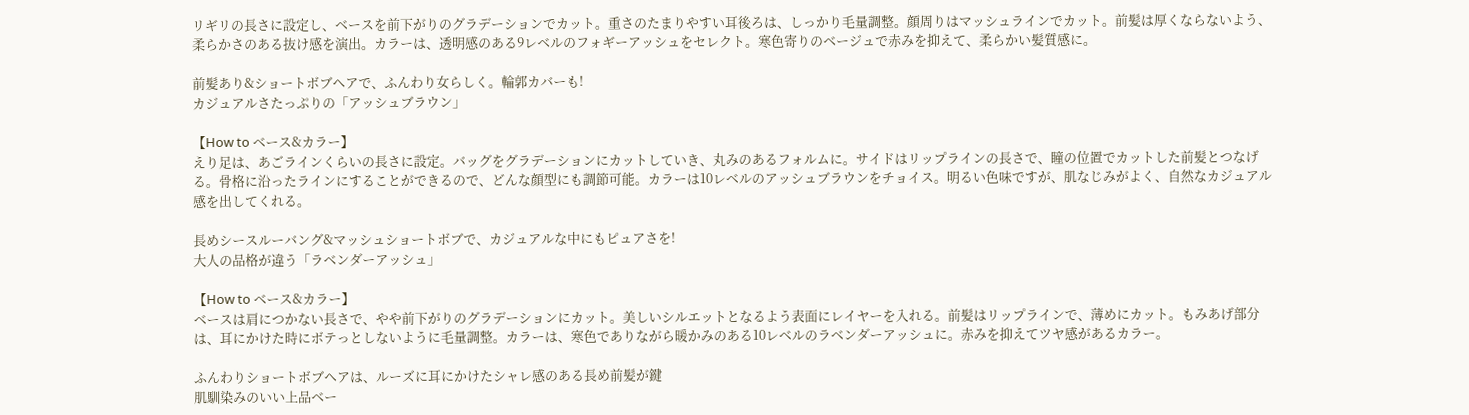リギリの長さに設定し、ベースを前下がりのグラデーションでカット。重さのたまりやすい耳後ろは、しっかり毛量調整。顔周りはマッシュラインでカット。前髪は厚くならないよう、柔らかさのある抜け感を演出。カラーは、透明感のある9レベルのフォギーアッシュをセレクト。寒色寄りのベージュで赤みを抑えて、柔らかい髪質感に。

前髪あり&ショートボブヘアで、ふんわり女らしく。輪郭カバーも!
カジュアルさたっぷりの「アッシュブラウン」

【How to ベース&カラー】
えり足は、あごラインくらいの長さに設定。バッグをグラデーションにカットしていき、丸みのあるフォルムに。サイドはリップラインの長さで、瞳の位置でカットした前髪とつなげる。骨格に沿ったラインにすることができるので、どんな顔型にも調節可能。カラーは10レベルのアッシュブラウンをチョイス。明るい色味ですが、肌なじみがよく、自然なカジュアル感を出してくれる。

長めシースルーバング&マッシュショートボブで、カジュアルな中にもピュアさを!
大人の品格が違う「ラベンダーアッシュ」

【How to ベース&カラー】
ベースは肩につかない長さで、やや前下がりのグラデーションにカット。美しいシルエットとなるよう表面にレイヤーを入れる。前髪はリップラインで、薄めにカット。もみあげ部分は、耳にかけた時にボテっとしないように毛量調整。カラーは、寒色でありながら暖かみのある10レベルのラベンダーアッシュに。赤みを抑えてツヤ感があるカラー。

ふんわりショートボブヘアは、ルーズに耳にかけたシャレ感のある長め前髪が鍵
肌馴染みのいい上品ベー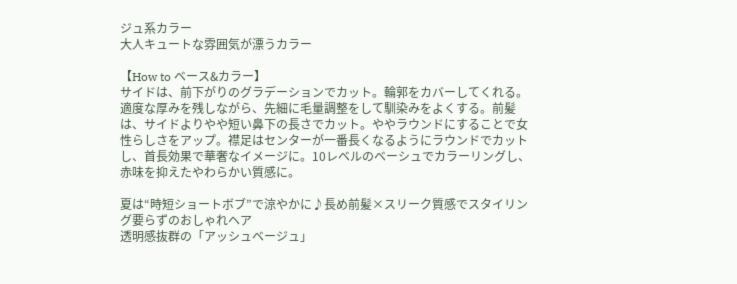ジュ系カラー
大人キュートな雰囲気が漂うカラー

【How to ベース&カラー】
サイドは、前下がりのグラデーションでカット。輪郭をカバーしてくれる。適度な厚みを残しながら、先細に毛量調整をして馴染みをよくする。前髪は、サイドよりやや短い鼻下の長さでカット。ややラウンドにすることで女性らしさをアップ。襟足はセンターが一番長くなるようにラウンドでカットし、首長効果で華奢なイメージに。10レベルのベーシュでカラーリングし、赤味を抑えたやわらかい質感に。

夏は“時短ショートボブ”で涼やかに♪長め前髪×スリーク質感でスタイリング要らずのおしゃれヘア
透明感抜群の「アッシュベージュ」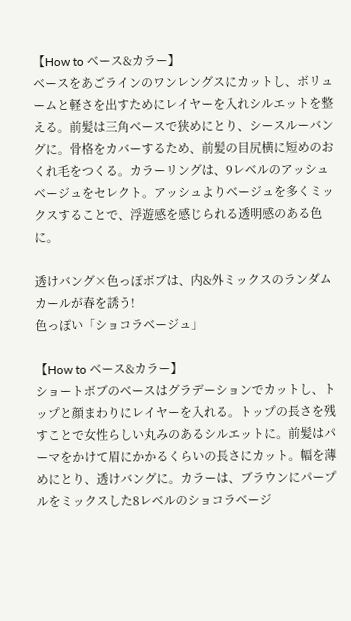【How to ベース&カラー】
ベースをあごラインのワンレングスにカットし、ボリュームと軽さを出すためにレイヤーを入れシルエットを整える。前髪は三角ベースで狭めにとり、シースルーバングに。骨格をカバーするため、前髪の目尻横に短めのおくれ毛をつくる。カラーリングは、9レベルのアッシュベージュをセレクト。アッシュよりベージュを多くミックスすることで、浮遊感を感じられる透明感のある色に。

透けバング×色っぽボブは、内&外ミックスのランダムカールが春を誘う!
色っぽい「ショコラベージュ」

【How to ベース&カラー】
ショートボブのベースはグラデーションでカットし、トップと顔まわりにレイヤーを入れる。トップの長さを残すことで女性らしい丸みのあるシルエットに。前髪はパーマをかけて眉にかかるくらいの長さにカット。幅を薄めにとり、透けバングに。カラーは、ブラウンにパープルをミックスした8レベルのショコラベージ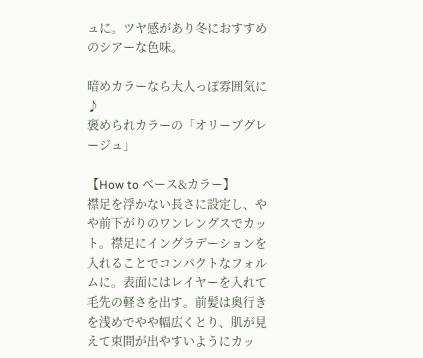ュに。ツヤ感があり冬におすすめのシアーな色味。

暗めカラーなら大人っぽ雰囲気に♪
褒められカラーの「オリーブグレージュ」

【How to ベース&カラー】
襟足を浮かない長さに設定し、やや前下がりのワンレングスでカット。襟足にイングラデーションを入れることでコンパクトなフォルムに。表面にはレイヤーを入れて毛先の軽さを出す。前髪は奥行きを浅めでやや幅広くとり、肌が見えて束間が出やすいようにカッ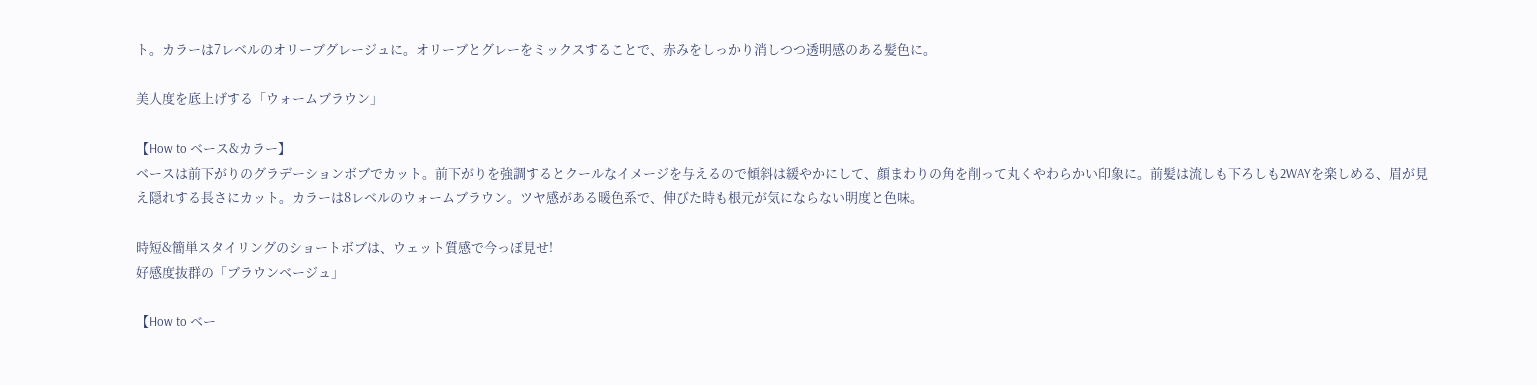ト。カラーは7レベルのオリーブグレージュに。オリーブとグレーをミックスすることで、赤みをしっかり消しつつ透明感のある髪色に。

美人度を底上げする「ウォームブラウン」

【How to ベース&カラー】
ベースは前下がりのグラデーションボブでカット。前下がりを強調するとクールなイメージを与えるので傾斜は緩やかにして、顔まわりの角を削って丸くやわらかい印象に。前髪は流しも下ろしも2WAYを楽しめる、眉が見え隠れする長さにカット。カラーは8レベルのウォームブラウン。ツヤ感がある暖色系で、伸びた時も根元が気にならない明度と色味。

時短&簡単スタイリングのショートボブは、ウェット質感で今っぽ見せ!
好感度抜群の「ブラウンベージュ」

【How to ベー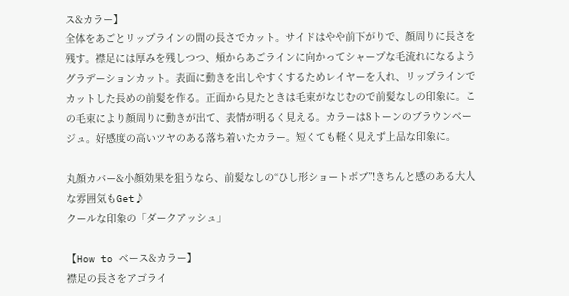ス&カラー】
全体をあごとリップラインの間の長さでカット。サイドはやや前下がりで、顔周りに長さを残す。襟足には厚みを残しつつ、頬からあごラインに向かってシャープな毛流れになるようグラデーションカット。表面に動きを出しやすくするためレイヤーを入れ、リップラインでカットした長めの前髪を作る。正面から見たときは毛束がなじむので前髪なしの印象に。この毛束により顔周りに動きが出て、表情が明るく見える。カラーは8トーンのブラウンベージュ。好感度の高いツヤのある落ち着いたカラー。短くても軽く見えず上品な印象に。

丸顔カバー&小顔効果を狙うなら、前髪なしの“ひし形ショートボブ”!きちんと感のある大人な雰囲気もGet♪
クールな印象の「ダークアッシュ」

【How to ベース&カラー】
襟足の長さをアゴライ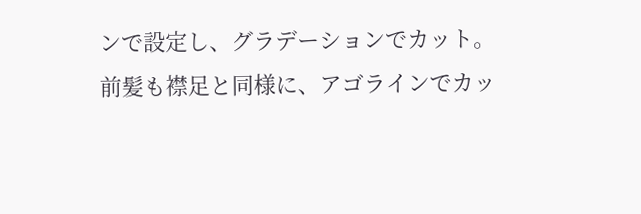ンで設定し、グラデーションでカット。前髪も襟足と同様に、アゴラインでカッ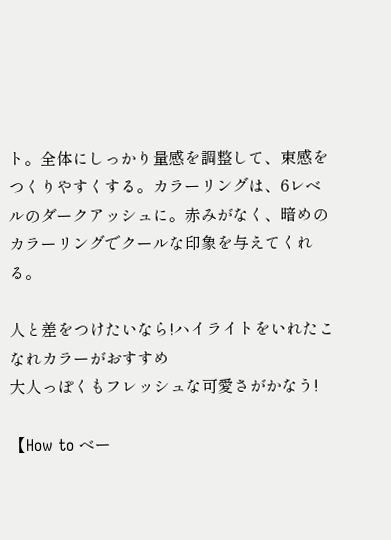ト。全体にしっかり量感を調整して、束感をつくりやすくする。カラーリングは、6レベルのダークアッシュに。赤みがなく、暗めのカラーリングでクールな印象を与えてくれる。

人と差をつけたいなら!ハイライトをいれたこなれカラーがおすすめ
大人っぽくもフレッシュな可愛さがかなう!

【How to ベー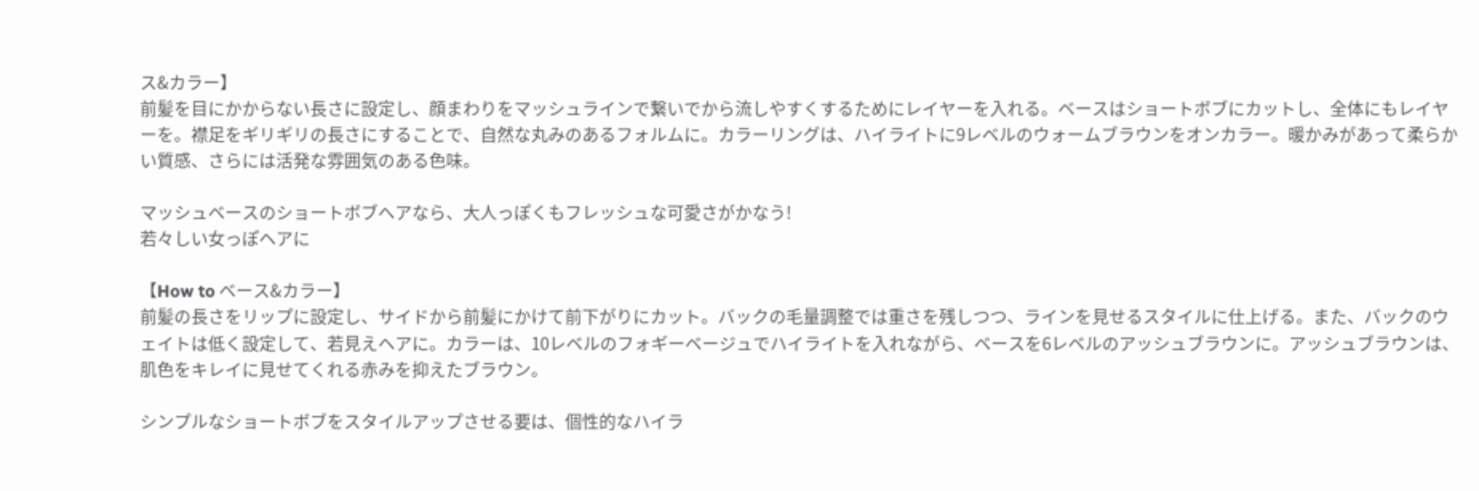ス&カラー】
前髪を目にかからない長さに設定し、顔まわりをマッシュラインで繋いでから流しやすくするためにレイヤーを入れる。ベースはショートボブにカットし、全体にもレイヤーを。襟足をギリギリの長さにすることで、自然な丸みのあるフォルムに。カラーリングは、ハイライトに9レベルのウォームブラウンをオンカラー。暖かみがあって柔らかい質感、さらには活発な雰囲気のある色味。

マッシュベースのショートボブへアなら、大人っぽくもフレッシュな可愛さがかなう!
若々しい女っぽヘアに

【How to ベース&カラー】
前髪の長さをリップに設定し、サイドから前髪にかけて前下がりにカット。バックの毛量調整では重さを残しつつ、ラインを見せるスタイルに仕上げる。また、バックのウェイトは低く設定して、若見えヘアに。カラーは、10レベルのフォギーベージュでハイライトを入れながら、ベースを6レベルのアッシュブラウンに。アッシュブラウンは、肌色をキレイに見せてくれる赤みを抑えたブラウン。

シンプルなショートボブをスタイルアップさせる要は、個性的なハイラ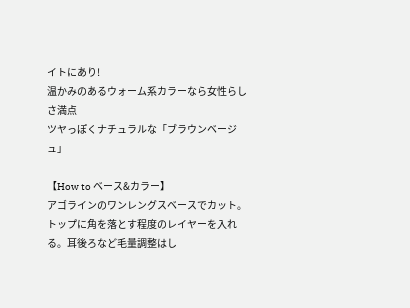イトにあり!
温かみのあるウォーム系カラーなら女性らしさ満点
ツヤっぽくナチュラルな「ブラウンベージュ」

【How to ベース&カラー】
アゴラインのワンレングスベースでカット。トップに角を落とす程度のレイヤーを入れる。耳後ろなど毛量調整はし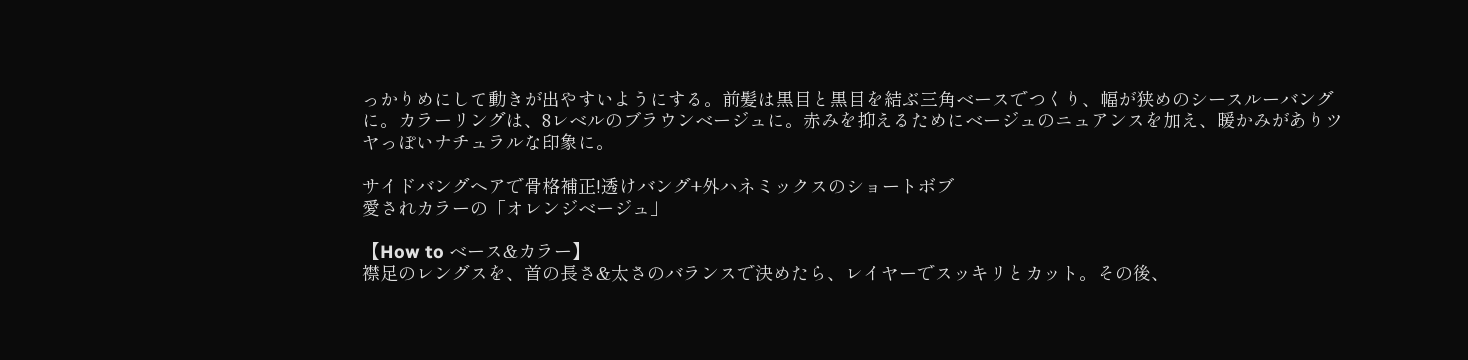っかりめにして動きが出やすいようにする。前髪は黒目と黒目を結ぶ三角ベースでつくり、幅が狭めのシースルーバングに。カラーリングは、8レベルのブラウンベージュに。赤みを抑えるためにベージュのニュアンスを加え、暖かみがありツヤっぽいナチュラルな印象に。

サイドバングヘアで骨格補正!透けバング+外ハネミックスのショートボブ
愛されカラーの「オレンジベージュ」

【How to ベース&カラー】
襟足のレングスを、首の長さ&太さのバランスで決めたら、レイヤーでスッキリとカット。その後、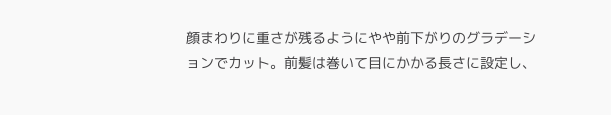顔まわりに重さが残るようにやや前下がりのグラデーションでカット。前髪は巻いて目にかかる長さに設定し、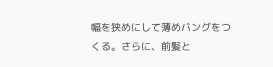幅を狭めにして薄めバングをつくる。さらに、前髪と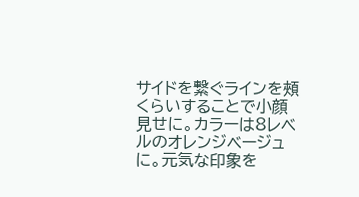サイドを繋ぐラインを頰くらいすることで小顔見せに。カラーは8レベルのオレンジベージュに。元気な印象を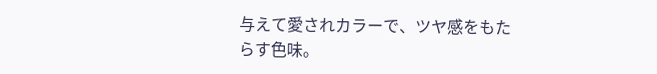与えて愛されカラーで、ツヤ感をもたらす色味。